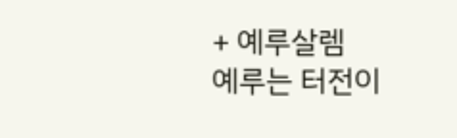+ 예루살렘
예루는 터전이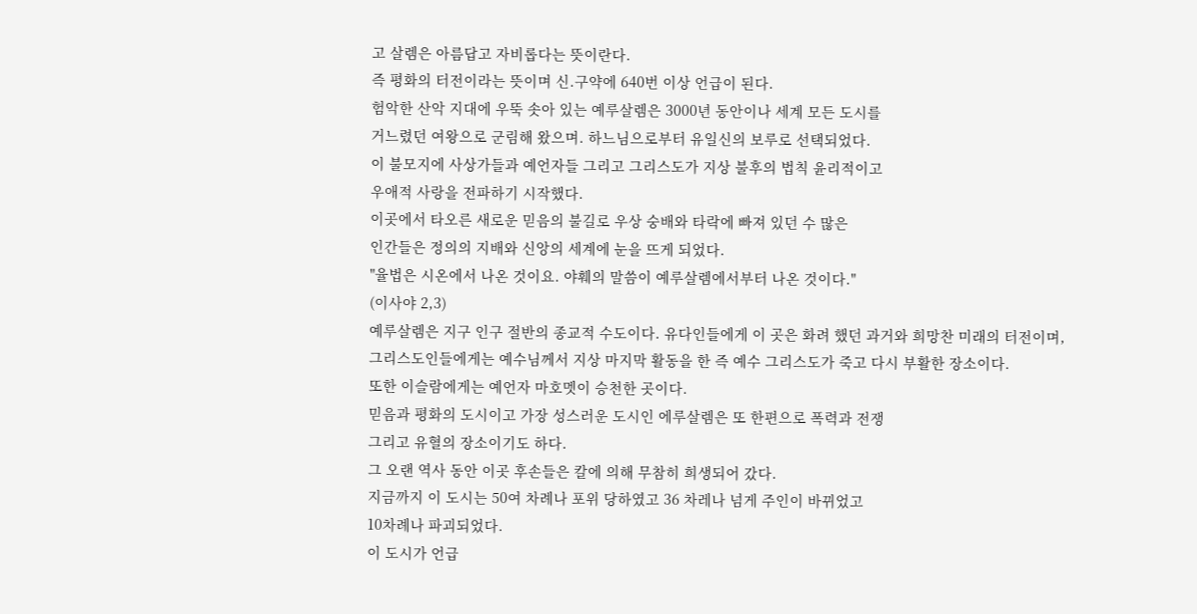고 살렘은 아름답고 자비롭다는 뜻이란다.
즉 평화의 터전이라는 뜻이며 신.구약에 640번 이상 언급이 된다.
험악한 산악 지대에 우뚝 솟아 있는 예루살렘은 3000년 동안이나 세계 모든 도시를
거느렸던 여왕으로 군림해 왔으며. 하느님으로부터 유일신의 보루로 선택되었다.
이 불모지에 사상가들과 예언자들 그리고 그리스도가 지상 불후의 법칙 윤리적이고
우애적 사랑을 전파하기 시작했다.
이곳에서 타오른 새로운 믿음의 불길로 우상 숭배와 타락에 빠져 있던 수 많은
인간들은 정의의 지배와 신앙의 세계에 눈을 뜨게 되었다.
"율법은 시온에서 나온 것이요. 야훼의 말씀이 예루살렘에서부터 나온 것이다."
(이사야 2,3)
예루살렘은 지구 인구 절반의 종교적 수도이다. 유다인들에게 이 곳은 화려 했던 과거와 희망찬 미래의 터전이며,
그리스도인들에게는 예수님께서 지상 마지막 활동을 한 즉 예수 그리스도가 죽고 다시 부활한 장소이다.
또한 이슬람에게는 예언자 마호멧이 승천한 곳이다.
믿음과 평화의 도시이고 가장 성스러운 도시인 에루살렘은 또 한편으로 폭력과 전쟁
그리고 유혈의 장소이기도 하다.
그 오랜 역사 동안 이곳 후손들은 칼에 의해 무참히 희생되어 갔다.
지금까지 이 도시는 50여 차례나 포위 당하였고 36 차레나 넘게 주인이 바뀌었고
10차례나 파괴되었다.
이 도시가 언급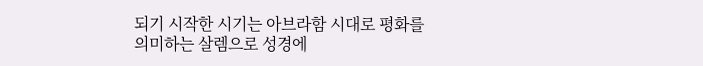되기 시작한 시기는 아브라함 시대로 평화를 의미하는 살렘으로 성경에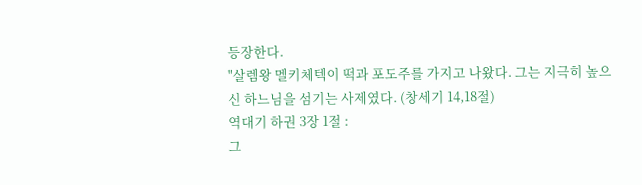등장한다.
"살렘왕 멜키체텍이 떡과 포도주를 가지고 나왔다. 그는 지극히 높으신 하느님을 섬기는 사제였다. (창세기 14,18절)
역대기 하권 3장 1절 :
그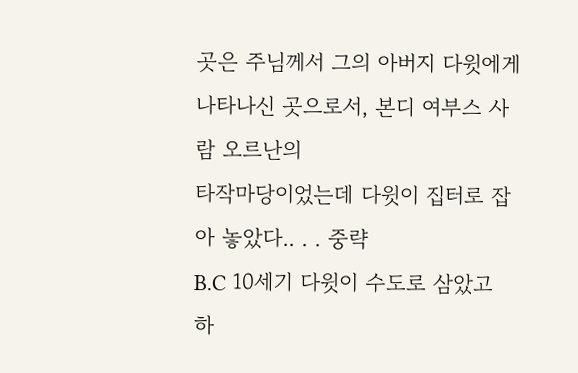곳은 주님께서 그의 아버지 다윗에게 나타나신 곳으로서, 본디 여부스 사람 오르난의
타작마당이었는데 다윗이 집터로 잡아 놓았다.. . . 중략
B.C 10세기 다윗이 수도로 삼았고 하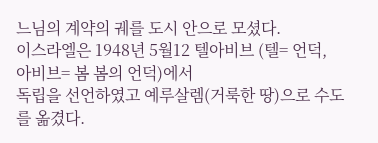느님의 계약의 궤를 도시 안으로 모셨다.
이스라엘은 1948년 5월12 텔아비브 (텔= 언덕, 아비브= 봄 봄의 언덕)에서
독립을 선언하였고 예루살렘(거룩한 땅)으로 수도를 옮겼다.